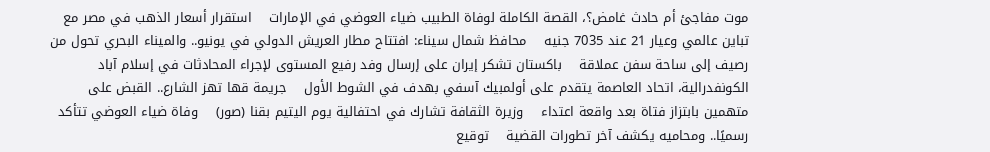موت مفاجئ أم حادث غامض؟، القصة الكاملة لوفاة الطبيب ضياء العوضي في الإمارات    استقرار أسعار الذهب في مصر مع تباين عالمي وعيار 21 عند 7035 جنيه    محافظ شمال سيناء: افتتاح مطار العريش الدولي في يونيو.. والميناء البحري تحول من رصيف إلى ساحة سفن عملاقة    باكستان تشكر إيران على إرسال وفد رفيع المستوى لإجراء المحادثات في إسلام آباد    الكونفدرالية، اتحاد العاصمة يتقدم على أولمبيك آسفي بهدف في الشوط الأول    جريمة قها تهز الشارع.. القبض على متهمين بابتزاز فتاة بعد واقعة اعتداء    وزيرة الثقافة تشارك في احتفالية يوم اليتيم بقنا (صور)    وفاة ضياء العوضي تتأكد رسميًا.. ومحاميه يكشف آخر تطورات القضية    توقيع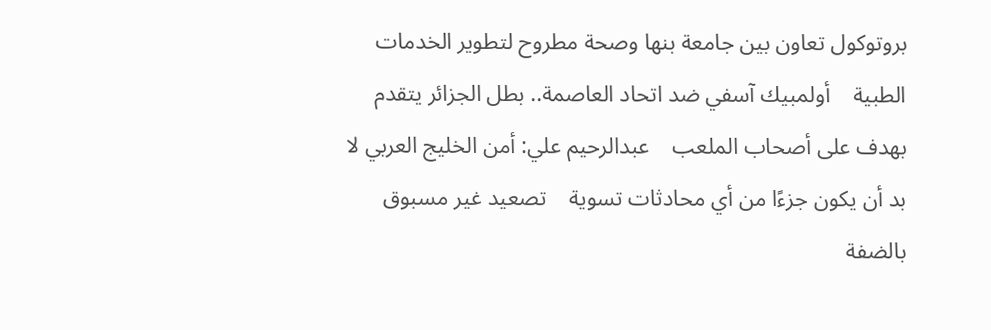بروتوكول تعاون بين جامعة بنها وصحة مطروح لتطوير الخدمات الطبية    أولمبيك آسفي ضد اتحاد العاصمة.. بطل الجزائر يتقدم بهدف على أصحاب الملعب    عبدالرحيم علي: أمن الخليج العربي لا بد أن يكون جزءًا من أي محادثات تسوية    تصعيد غير مسبوق بالضفة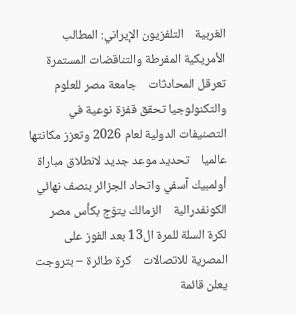الغربية    التلفزيون الإيراني: المطالب الأمريكية المفرطة والتناقضات المستمرة تعرقل المحادثات    جامعة مصر للعلوم والتكنولوجيا تحقق قفزة نوعية في التصنيفات الدولية لعام 2026 وتعزز مكانتها عالميا    تحديد موعد جديد لانطلاق مباراة أولمبيك آسفي واتحاد الجزائر بنصف نهائي الكونفدرالية    الزمالك يتوّج بكأس مصر لكرة السلة للمرة ال13 بعد الفوز على المصرية للاتصالات    كرة طائرة – بتروجت يعلن قائمة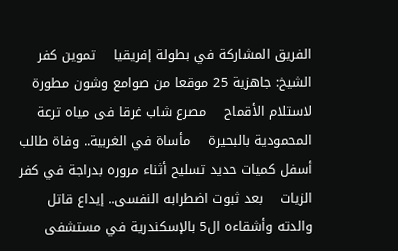الفريق المشاركة في بطولة إفريقيا    تموين كفر الشيخ: جاهزية 25 موقعا من صوامع وشون مطورة لاستلام الأقماح    مصرع شاب غرقا فى مياه ترعة المحمودية بالبحيرة    مأساة في الغربية.. وفاة طالب أسفل كميات حديد تسليح أثناء مروره بدراجة في كفر الزيات    بعد ثبوت اضطرابه النفسى.. إيداع قاتل والدته وأشقاءه ال5 بالإسكندرية في مستشفى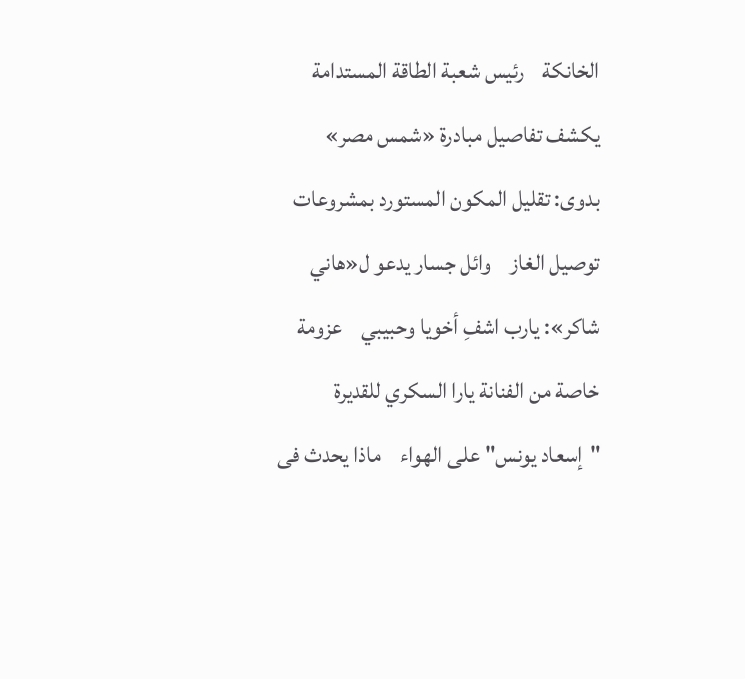الخانكة    رئيس شعبة الطاقة المستدامة يكشف تفاصيل مبادرة «شمس مصر»    بدوى: تقليل المكون المستورد بمشروعات توصيل الغاز    وائل جسار يدعو ل«هاني شاكر»: يارب اشفِ أخويا وحبيبي    عزومة خاصة من الفنانة يارا السكري للقديرة "إسعاد يونس" على الهواء    ماذا يحدث فى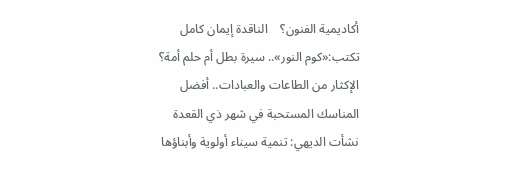أكاديمية الفنون؟    الناقدة إيمان كامل تكتب:«كوم النور».. سيرة بطل أم حلم أمة؟    الإكثار من الطاعات والعبادات.. أفضل المناسك المستحبة في شهر ذي القعدة    نشأت الديهي: تنمية سيناء أولوية وأبناؤها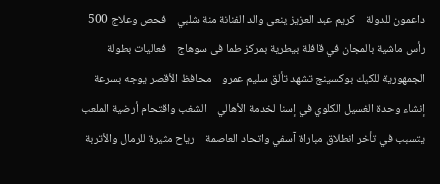داعمون للدولة    كريم عبد العزيز ينعى والد الفنانة منة شلبي    فحص وعلاج 500 رأس ماشية بالمجان في قافلة بيطرية بمركز طما فى سوهاج    فعاليات بطولة الجمهورية للكيك بوكسينج تشهد تألق سليم عمرو    محافظ الأقصر يوجه بسرعة إنشاء وحدة الغسيل الكلوي في إسنا لخدمة الأهالي    الشغب واقتحام أرضية الملعب يتسبب في تأخر انطلاق مباراة آسفي واتحاد العاصمة    رياح مثيرة للرمال والأتربة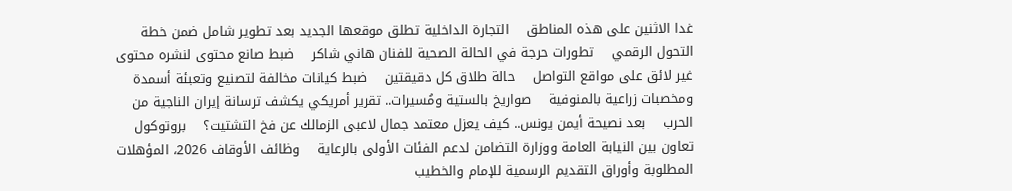غدا الاثنين على هذه المناطق    التجارة الداخلية تطلق موقعها الجديد بعد تطوير شامل ضمن خطة التحول الرقمي    تطورات حرجة في الحالة الصحية للفنان هاني شاكر    ضبط صانع محتوى لنشره محتوى غير لائق على مواقع التواصل    حالة طلاق كل دقيقتين    ضبط كيانات مخالفة لتصنيع وتعبئة أسمدة ومخصبات زراعية بالمنوفية    صواريخ بالستية ومُسيرات.. تقرير أمريكي يكشف ترسانة إيران الناجية من الحرب    بعد نصيحة أيمن يونس.. كيف يعزل معتمد جمال لاعبى الزمالك عن فخ التشتيت؟    بروتوكول تعاون بين النيابة العامة ووزارة التضامن لدعم الفئات الأولى بالرعاية    وظائف الأوقاف 2026، المؤهلات المطلوبة وأوراق التقديم الرسمية للإمام والخطيب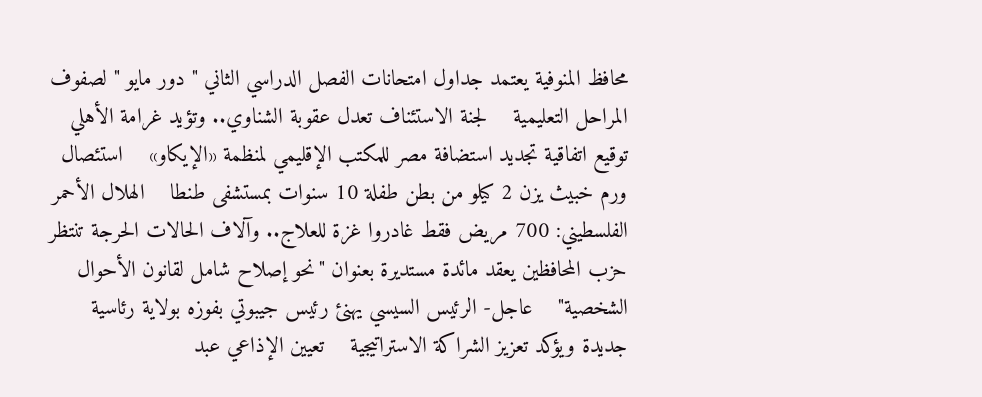محافظ المنوفية يعتمد جداول امتحانات الفصل الدراسي الثاني " دور مايو " لصفوف المراحل التعليمية    لجنة الاستئناف تعدل عقوبة الشناوي.. وتؤيد غرامة الأهلي    توقيع اتفاقية تجديد استضافة مصر للمكتب الإقليمي لمنظمة «الإيكاو»    استئصال ورم خبيث يزن 2 كيلو من بطن طفلة 10 سنوات بمستشفى طنطا    الهلال الأحمر الفلسطيني: 700 مريض فقط غادروا غزة للعلاج.. وآلاف الحالات الحرجة تنتظر    حزب المحافظين يعقد مائدة مستديرة بعنوان "نحو إصلاح شامل لقانون الأحوال الشخصية"    عاجل- الرئيس السيسي يهنئ رئيس جيبوتي بفوزه بولاية رئاسية جديدة ويؤكد تعزيز الشراكة الاستراتيجية    تعيين الإذاعي عبد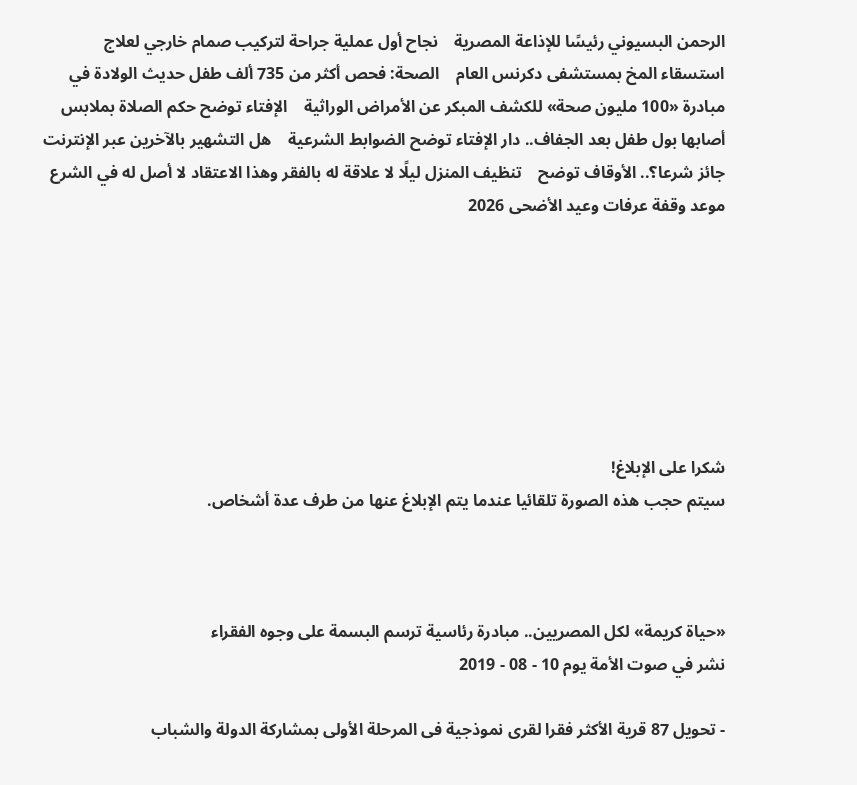الرحمن البسيوني رئيسًا للإذاعة المصرية    نجاح أول عملية جراحة لتركيب صمام خارجي لعلاج استسقاء المخ بمستشفى دكرنس العام    الصحة: فحص أكثر من 735 ألف طفل حديث الولادة في مبادرة «100 مليون صحة» للكشف المبكر عن الأمراض الوراثية    الإفتاء توضح حكم الصلاة بملابس أصابها بول طفل بعد الجفاف.. دار الإفتاء توضح الضوابط الشرعية    هل التشهير بالآخرين عبر الإنترنت جائز شرعا؟.. الأوقاف توضح    تنظيف المنزل ليلًا لا علاقة له بالفقر وهذا الاعتقاد لا أصل له في الشرع    موعد وقفة عرفات وعيد الأضحى 2026







شكرا على الإبلاغ!
سيتم حجب هذه الصورة تلقائيا عندما يتم الإبلاغ عنها من طرف عدة أشخاص.



«حياة كريمة» لكل المصريين.. مبادرة رئاسية ترسم البسمة على وجوه الفقراء
نشر في صوت الأمة يوم 10 - 08 - 2019

- تحويل 87 قرية الأكثر فقرا لقرى نموذجية فى المرحلة الأولى بمشاركة الدولة والشباب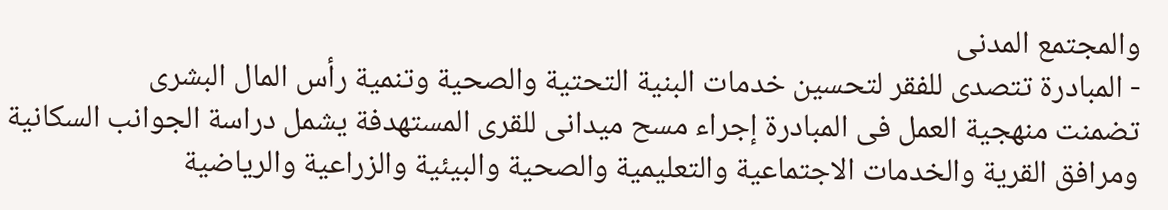والمجتمع المدنى
- المبادرة تتصدى للفقر لتحسين خدمات البنية التحتية والصحية وتنمية رأس المال البشرى
تضمنت منهجية العمل فى المبادرة إجراء مسح ميدانى للقرى المستهدفة يشمل دراسة الجوانب السكانية ومرافق القرية والخدمات الاجتماعية والتعليمية والصحية والبيئية والزراعية والرياضية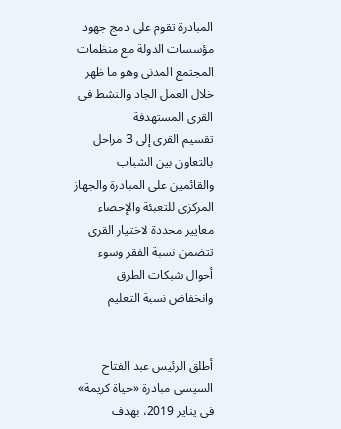المبادرة تقوم على دمج جهود مؤسسات الدولة مع منظمات المجتمع المدنى وهو ما ظهر خلال العمل الجاد والنشط فى القرى المستهدفة
تقسيم القرى إلى 3 مراحل بالتعاون بين الشباب والقائمين على المبادرة والجهاز المركزى للتعبئة والإحصاء
معايير محددة لاختيار القرى تتضمن نسبة الفقر وسوء أحوال شبكات الطرق وانخفاض نسبة التعليم


أطلق الرئيس عبد الفتاح السيسى مبادرة «حياة كريمة» فى يناير 2019، بهدف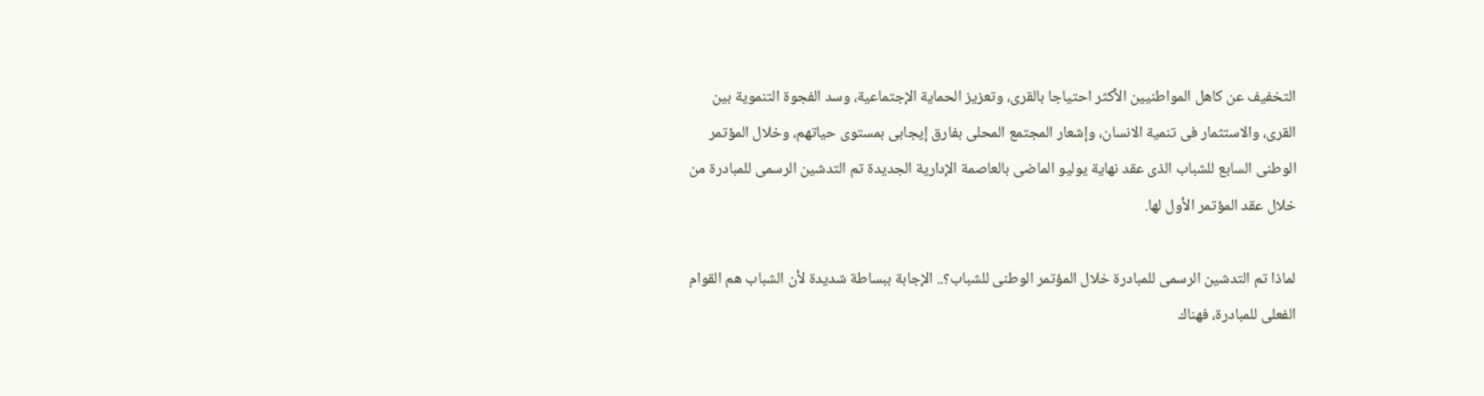التخفيف عن كاهل المواطنيين الأكثر احتياجا بالقرى، وتعزيز الحماية الإجتماعية، وسد الفجوة التنموية بين القرى، والاستثمار فى تنمية الانسان، وإشعار المجتمع المحلى بفارق إيجابى بمستوى حياتهم، وخلال المؤتمر الوطنى السابع للشباب الذى عقد نهاية يوليو الماضى بالعاصمة الإدارية الجديدة تم التدشين الرسمى للمبادرة من خلال عقد المؤتمر الأول لها.

لماذا تم التدشين الرسمى للمبادرة خلال المؤتمر الوطنى للشباب؟.. الإجابة ببساطة شديدة لأن الشباب هم القوام الفعلى للمبادرة، فهناك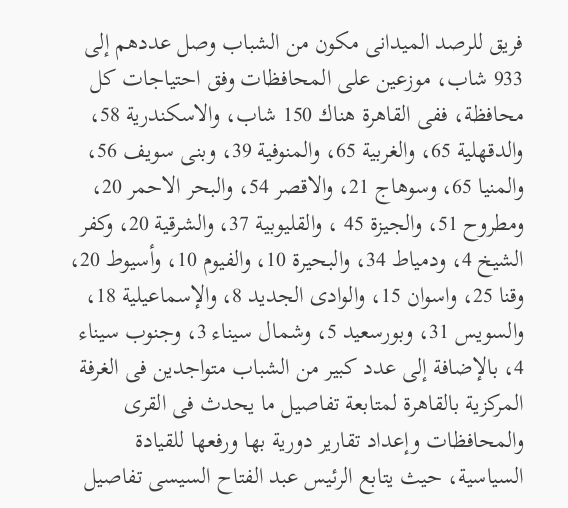فريق للرصد الميدانى مكون من الشباب وصل عددهم إلى 933 شاب، موزعين على المحافظات وفق احتياجات كل محافظة، ففى القاهرة هناك 150 شاب، والاسكندرية 58، والدقهلية 65، والغربية 65، والمنوفية 39، وبنى سويف 56، والمنيا 65، وسوهاج 21، والاقصر 54، والبحر الاحمر 20، ومطروح 51، والجيزة 45 ، والقليوبية 37، والشرقية 20، وكفر الشيخ 4، ودمياط 34، والبحيرة 10، والفيوم 10، وأسيوط 20، وقنا 25، واسوان 15، والوادى الجديد 8، والإسماعيلية 18، والسويس 31، وبورسعيد 5، وشمال سيناء 3، وجنوب سيناء 4، بالإضافة إلى عدد كبير من الشباب متواجدين فى الغرفة المركزية بالقاهرة لمتابعة تفاصيل ما يحدث فى القرى والمحافظات وإعداد تقارير دورية بها ورفعها للقيادة السياسية، حيث يتابع الرئيس عبد الفتاح السيسى تفاصيل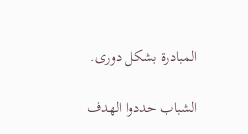المبادرة بشكل دورى.

الشباب حددوا الهدف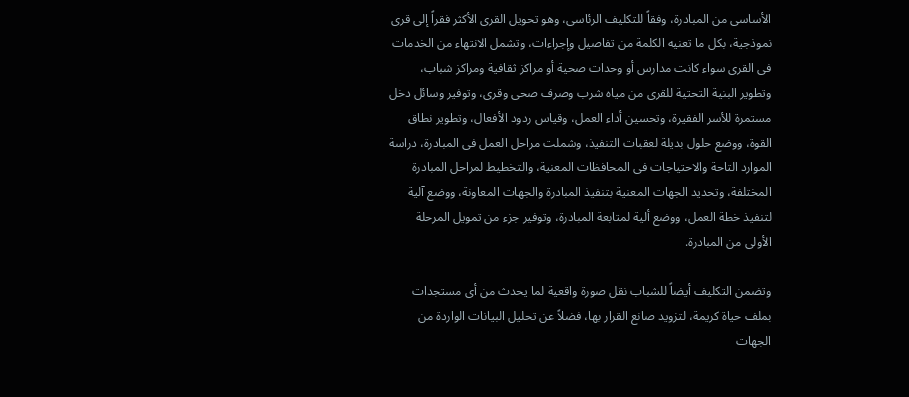الأساسى من المبادرة، وفقاً للتكليف الرئاسى، وهو تحويل القرى الأكثر فقراً إلى قرى نموذجية، بكل ما تعنيه الكلمة من تفاصيل وإجراءات، وتشمل الانتهاء من الخدمات فى القرى سواء كانت مدارس أو وحدات صحية أو مراكز ثقافية ومراكز شباب، وتطوير البنية التحتية للقرى من مياه شرب وصرف صحى وقرى، وتوفير وسائل دخل مستمرة للأسر الفقيرة، وتحسين أداء العمل، وقياس ردود الأفعال، وتطوير نطاق القوة، ووضع حلول بديلة لعقبات التنفيذ، وشملت مراحل العمل فى المبادرة، دراسة الموارد التاحة والاحتياجات فى المحافظات المعنية، والتخطيط لمراحل المبادرة المختلفة، وتحديد الجهات المعنية بتنفيذ المبادرة والجهات المعاونة، ووضع آلية لتنفيذ خطة العمل، ووضع ألية لمتابعة المبادرة، وتوفير جزء من تمويل المرحلة الأولى من المبادرة.

وتضمن التكليف أيضاً للشباب نقل صورة واقعية لما يحدث من أى مستجدات بملف حياة كريمة، لتزويد صانع القرار بها، فضلاً عن تحليل البيانات الواردة من الجهات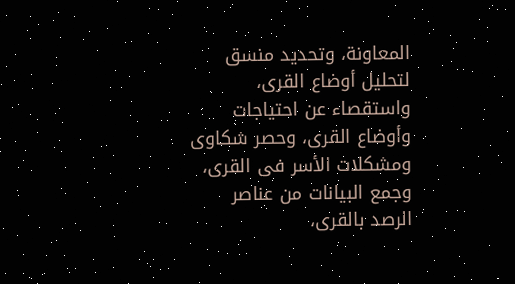المعاونة، وتحديد منسق لتحليل أوضاع القرى، واستقصاء عن احتياجات وأوضاع القرى، وحصر شكاوى ومشكلات الأسر فى القرى، وجمع البيانات من عناصر الرصد بالقرى،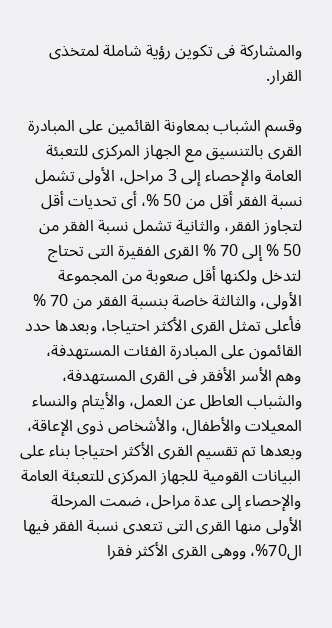والمشاركة فى تكوين رؤية شاملة لمتخذى القرار.

وقسم الشباب بمعاونة القائمين على المبادرة القرى بالتنسيق مع الجهاز المركزى للتعبئة العامة والإحصاء إلى 3 مراحل، الأولى تشمل نسبة الفقر أقل من 50 %، أى تحديات أقل لتجاوز الفقر، والثانية تشمل نسبة الفقر من 50 % إلى 70 % القرى الفقيرة التى تحتاج لتدخل ولكنها أقل صعوبة من المجموعة الأولى، والثالثة خاصة بنسبة الفقر من 70 % فأعلى تمثل القرى الأكثر احتياجا، وبعدها حدد القائمون على المبادرة الفئات المستهدفة، وهم الأسر الأفقر فى القرى المستهدفة، والشباب العاطل عن العمل، والأيتام والنساء المعيلات والأطفال، والأشخاص ذوى الإعاقة، وبعدها تم تقسيم القرى الأكثر احتياجا بناء على البيانات القومية للجهاز المركزى للتعبئة العامة والإحصاء إلى عدة مراحل، ضمت المرحلة الأولى منها القرى التى تتعدى نسبة الفقر فيها ال70%، ووهى القرى الأكثر فقرا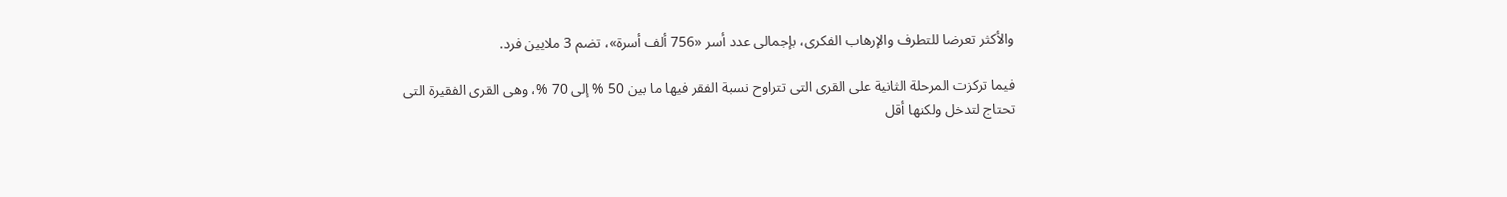والأكثر تعرضا للتطرف والإرهاب الفكرى، بإجمالى عدد أسر «756 ألف أسرة»، تضم 3 ملايين فرد.

فيما تركزت المرحلة الثانية على القرى التى تتراوح نسبة الفقر فيها ما بين 50 % إلى 70 %، وهى القرى الفقيرة التى تحتاج لتدخل ولكنها أقل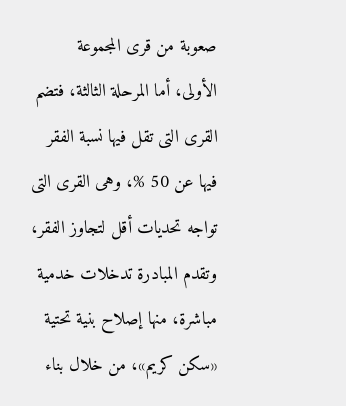صعوبة من قرى المجموعة الأولى، أما المرحلة الثالثة، فتضم القرى التى تقل فيها نسبة الفقر فيها عن 50 %، وهى القرى التى تواجه تحديات أقل لتجاوز الفقر، وتقدم المبادرة تدخلات خدمية مباشرة، منها إصلاح بنية تحتية «سكن كريم»، من خلال بناء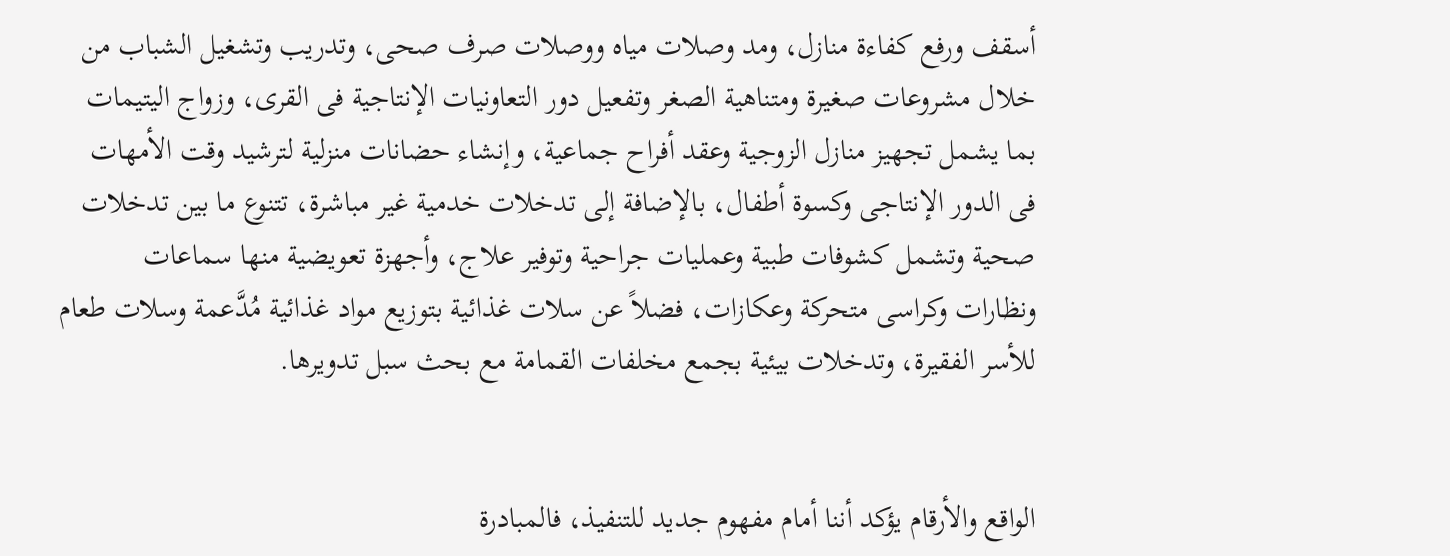أسقف ورفع كفاءة منازل، ومد وصلات مياه ووصلات صرف صحى، وتدريب وتشغيل الشباب من خلال مشروعات صغيرة ومتناهية الصغر وتفعيل دور التعاونيات الإنتاجية فى القرى، وزواج اليتيمات بما يشمل تجهيز منازل الزوجية وعقد أفراح جماعية، وإنشاء حضانات منزلية لترشيد وقت الأمهات فى الدور الإنتاجى وكسوة أطفال، بالإضافة إلى تدخلات خدمية غير مباشرة، تتنوع ما بين تدخلات صحية وتشمل كشوفات طبية وعمليات جراحية وتوفير علاج، وأجهزة تعويضية منها سماعات ونظارات وكراسى متحركة وعكازات، فضلاً عن سلات غذائية بتوزيع مواد غذائية مُدَّعمة وسلات طعام للأسر الفقيرة، وتدخلات بيئية بجمع مخلفات القمامة مع بحث سبل تدويرها.


الواقع والأرقام يؤكد أننا أمام مفهوم جديد للتنفيذ، فالمبادرة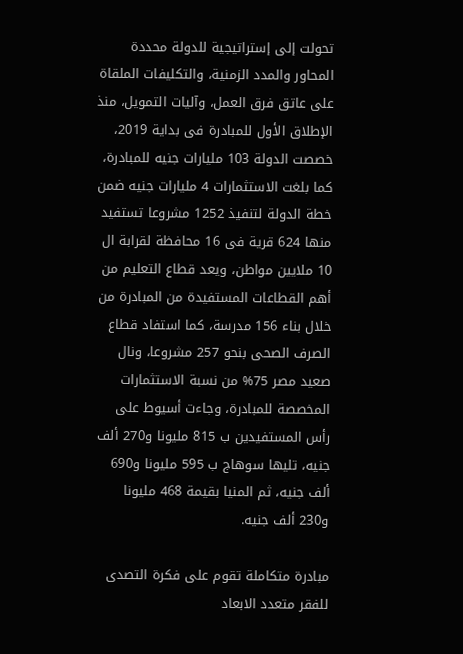تحولت إلى إستراتيجية للدولة محددة المحاور والمدد الزمنية، والتكليفات الملقاة على عاتق فرق العمل، وآليات التمويل، منذ الإطلاق الأول للمبادرة فى بداية 2019، خصصت الدولة 103 مليارات جنيه للمبادرة، كما بلغت الاستثمارات 4 مليارات جنيه ضمن خطة الدولة لتنفيذ 1252 مشروعا تستفيد منها 624 قرية فى 16 محافظة لقرابة ال 10 ملايين مواطن، ويعد قطاع التعليم من أهم القطاعات المستفيدة من المبادرة من خلال بناء 156 مدرسة، كما استفاد قطاع الصرف الصحى بنحو 257 مشروعا، ونال صعيد مصر 75% من نسبة الاستثمارات المخصصة للمبادرة، وجاءت أسيوط على رأس المستفيدين ب 815 مليونا و270 ألف جنيه، تليها سوهاج ب 595 مليونا و690 ألف جنيه، ثم المنيا بقيمة 468 مليونا و230 ألف جنيه.

مبادرة متكاملة تقوم على فكرة التصدى للفقر متعدد الابعاد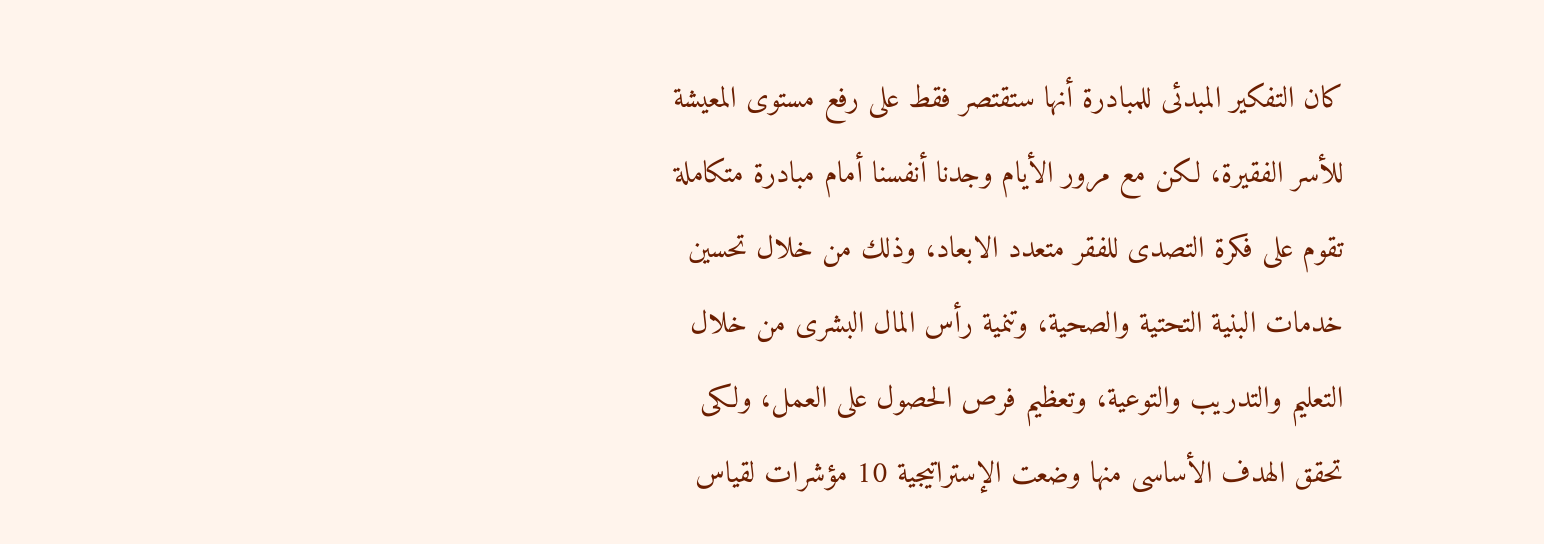كان التفكير المبدئى للمبادرة أنها ستقتصر فقط على رفع مستوى المعيشة للأسر الفقيرة، لكن مع مرور الأيام وجدنا أنفسنا أمام مبادرة متكاملة تقوم على فكرة التصدى للفقر متعدد الابعاد، وذلك من خلال تحسين خدمات البنية التحتية والصحية، وتنمية رأس المال البشرى من خلال التعليم والتدريب والتوعية، وتعظيم فرص الحصول على العمل، ولكى تحقق الهدف الأساسى منها وضعت الإستراتيجية 10 مؤشرات لقياس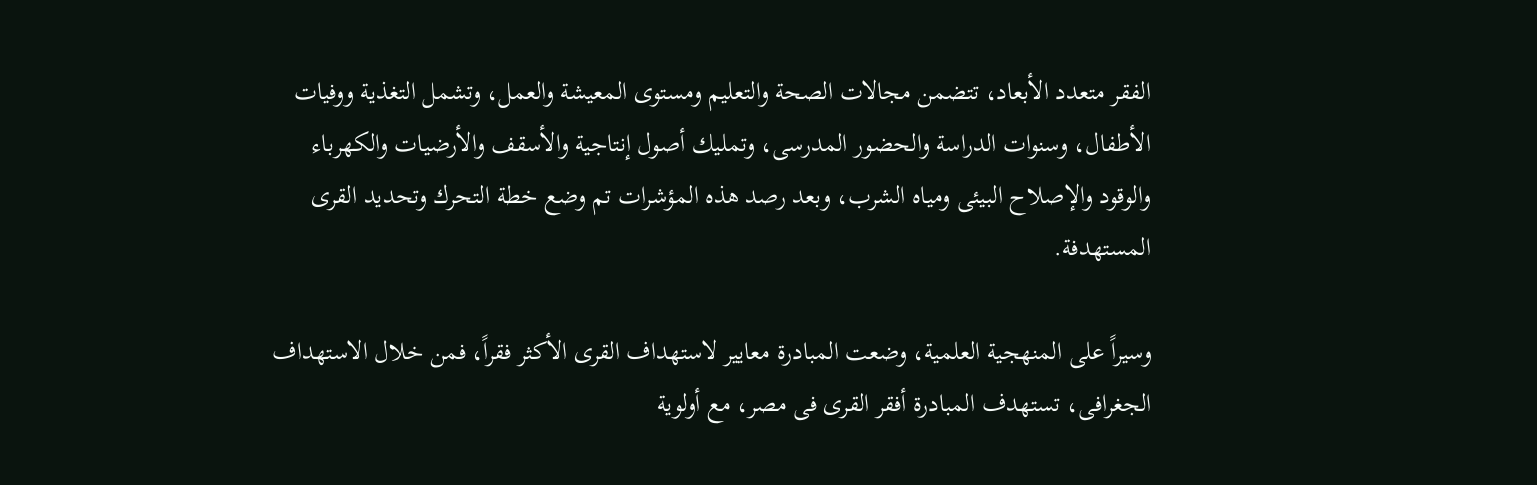الفقر متعدد الأبعاد، تتضمن مجالات الصحة والتعليم ومستوى المعيشة والعمل، وتشمل التغذية ووفيات الأطفال، وسنوات الدراسة والحضور المدرسى، وتمليك أصول إنتاجية والأسقف والأرضيات والكهرباء والوقود والإصلاح البيئى ومياه الشرب، وبعد رصد هذه المؤشرات تم وضع خطة التحرك وتحديد القرى المستهدفة.

وسيراً على المنهجية العلمية، وضعت المبادرة معايير لاستهداف القرى الأكثر فقراً، فمن خلال الاستهداف الجغرافى، تستهدف المبادرة أفقر القرى فى مصر، مع أولوية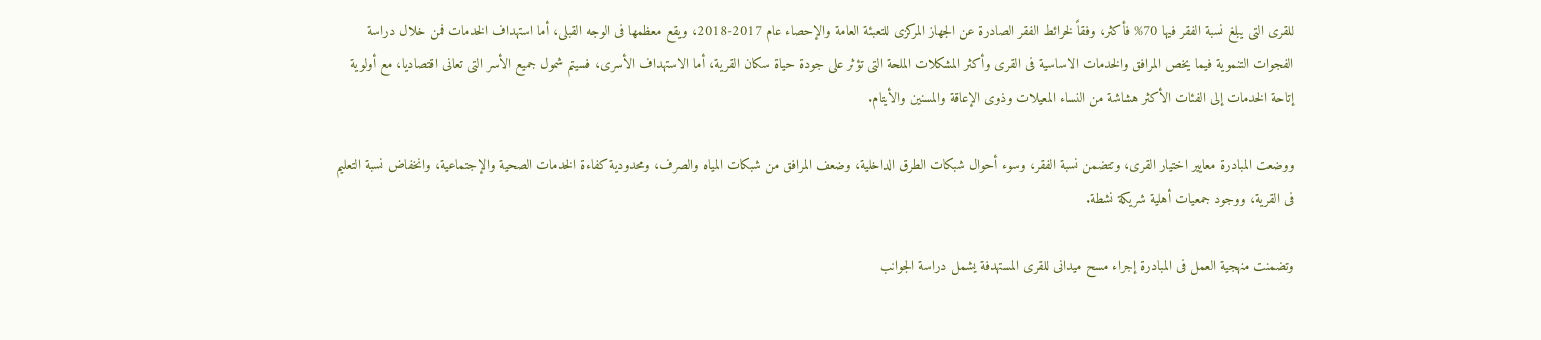للقرى التى يبلغ نسبة الفقر فيها 70% فأكثر، وفقاً لخرائط الفقر الصادرة عن الجهاز المركزى للتعبئة العامة والإحصاء عام 2017-2018، ويقع معظمها فى الوجه القبلى، أما استهداف الخدمات فمن خلال دراسة الفجوات التنموية فيما يخص المرافق والخدمات الاساسية فى القرى وأكثر المشكلات الملحة التى تؤثر على جودة حياة سكان القرية، أما الاستهداف الأسرى، فسيتم شمول جميع الأسر التى تعانى اقتصاديا، مع أولوية إتاحة الخدمات إلى الفئات الأكثر هشاشة من النساء المعيلات وذوى الإعاقة والمسنين والأيتام.

ووضعت المبادرة معايير اختيار القرى، وتتضمن نسبة الفقر، وسوء أحوال شبكات الطرق الداخلية، وضعف المرافق من شبكات المياه والصرف، ومحدودية كفاءة الخدمات الصحية والإجتماعية، وانخفاض نسبة التعليم فى القرية، ووجود جمعيات أهلية شريكة نشطة.

وتضمنت منهجية العمل فى المبادرة إجراء مسح ميدانى للقرى المستهدفة يشمل دراسة الجوانب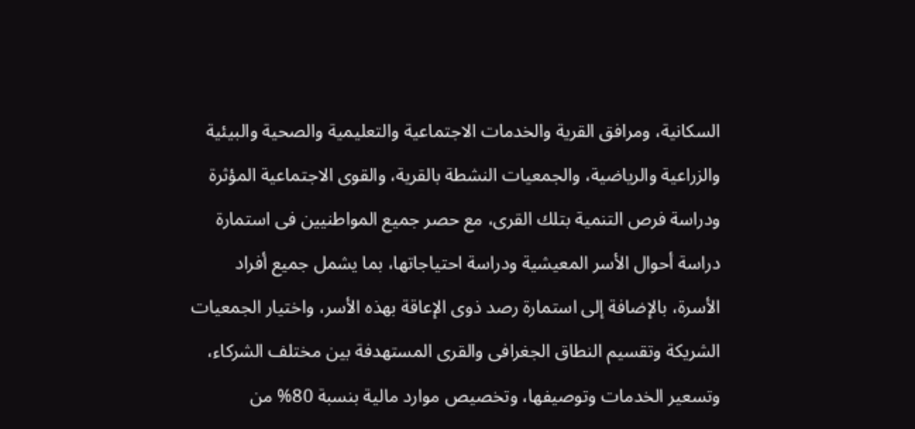السكانية، ومرافق القرية والخدمات الاجتماعية والتعليمية والصحية والبيئية والزراعية والرياضية، والجمعيات النشطة بالقرية، والقوى الاجتماعية المؤثرة ودراسة فرص التنمية بتلك القرى، مع حصر جميع المواطنيين فى استمارة دراسة أحوال الأسر المعيشية ودراسة احتياجاتها، بما يشمل جميع أفراد الأسرة، بالإضافة إلى استمارة رصد ذوى الإعاقة بهذه الأسر، واختيار الجمعيات الشريكة وتقسيم النطاق الجغرافى والقرى المستهدفة بين مختلف الشركاء، وتسعير الخدمات وتوصيفها، وتخصيص موارد مالية بنسبة 80% من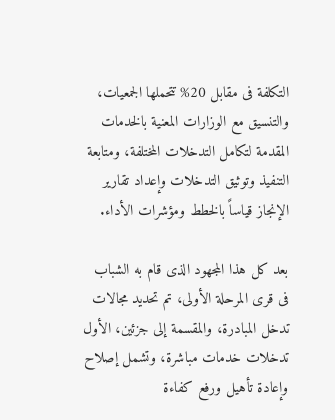التكلفة فى مقابل 20% تتحملها الجمعيات، والتنسيق مع الوزارات المعنية بالخدمات المقدمة لتكامل التدخلات المختلفة، ومتابعة التنفيذ وتوثيق التدخلات وإعداد تقارير الإنجاز قياساً بالخطط ومؤشرات الأداء.

بعد كل هذا المجهود الذى قام به الشباب فى قرى المرحلة الأولى، تم تحديد مجالات تدخل المبادرة، والمقسمة إلى جزئين، الأول تدخلات خدمات مباشرة، وتشمل إصلاح وإعادة تأهيل ورفع كفاءة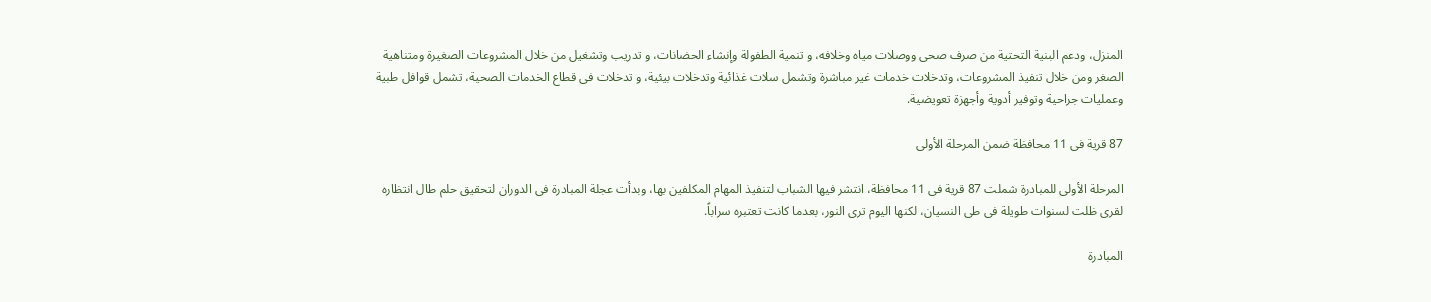المنزل، ودعم البنية التحتية من صرف صحى ووصلات مياه وخلافه، و تنمية الطفولة وإنشاء الحضانات، و تدريب وتشغيل من خلال المشروعات الصغيرة ومتناهية الصغر ومن خلال تنفيذ المشروعات، وتدخلات خدمات غير مباشرة وتشمل سلات غذائية وتدخلات بيئية، و تدخلات فى قطاع الخدمات الصحية، تشمل قوافل طبية وعمليات جراحية وتوفير أدوية وأجهزة تعويضية.

87 قرية فى 11 محافظة ضمن المرحلة الأولى

المرحلة الأولى للمبادرة شملت 87 قرية فى 11 محافظة، انتشر فيها الشباب لتنفيذ المهام المكلفين بها، وبدأت عجلة المبادرة فى الدوران لتحقيق حلم طال انتظاره لقرى ظلت لسنوات طويلة فى طى النسيان، لكنها اليوم ترى النور، بعدما كانت تعتبره سراباً.

المبادرة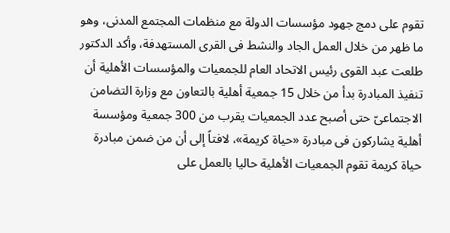تقوم على دمج جهود مؤسسات الدولة مع منظمات المجتمع المدنى، وهو ما ظهر من خلال العمل الجاد والنشط فى القرى المستهدفة، وأكد الدكتور طلعت عبد القوى رئيس الاتحاد العام للجمعيات والمؤسسات الأهلية أن تنفيذ المبادرة بدأ من خلال 15 جمعية أهلية بالتعاون مع وزارة التضامن الاجتماعىّ حتى أصبح عدد الجمعيات يقرب من 300 جمعية ومؤسسة أهلية يشاركون فى مبادرة «حياة كريمة»، لافتاً إلى أن من ضمن مبادرة حياة كريمة تقوم الجمعيات الأهلية حاليا بالعمل على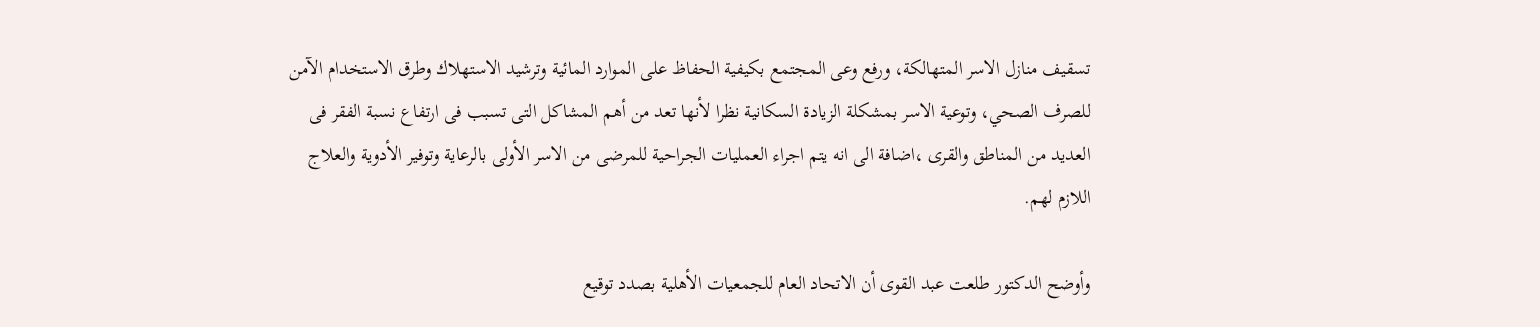تسقيف منازل الاسر المتهالكة، ورفع وعى المجتمع بكيفية الحفاظ على الموارد المائية وترشيد الاستهلاك وطرق الاستخدام الآمن للصرف الصحي، وتوعية الاسر بمشكلة الزيادة السكانية نظرا لأنها تعد من أهم المشاكل التى تسبب فى ارتفاع نسبة الفقر فى العديد من المناطق والقرى ،اضافة الى انه يتم اجراء العمليات الجراحية للمرضى من الاسر الأولى بالرعاية وتوفير الأدوية والعلاج اللازم لهم.

وأوضح الدكتور طلعت عبد القوى أن الاتحاد العام للجمعيات الأهلية بصدد توقيع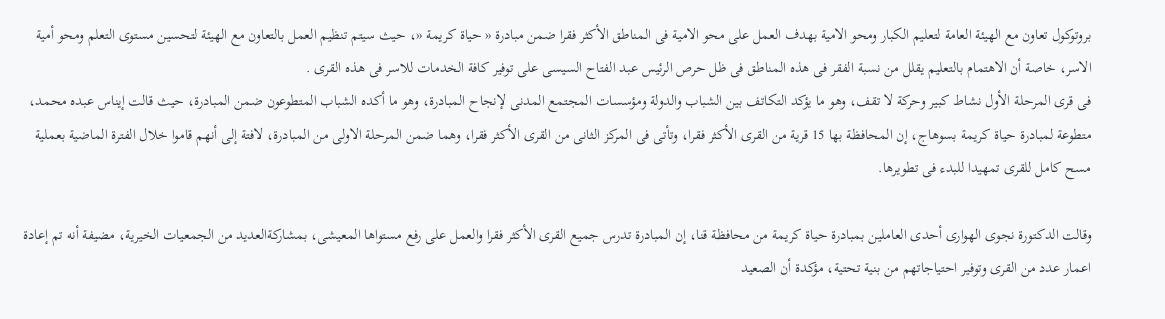بروتوكول تعاون مع الهيئة العامة لتعليم الكبار ومحو الامية بهدف العمل على محو الامية فى المناطق الأكثر فقرا ضمن مبادرة « حياة كريمة «، حيث سيتم تنظيم العمل بالتعاون مع الهيئة لتحسين مستوى التعلم ومحو أمية الاسر، خاصة أن الاهتمام بالتعليم يقلل من نسبة الفقر فى هذه المناطق فى ظل حرص الرئيس عبد الفتاح السيسى على توفير كافة الخدمات للاسر فى هذه القرى .
فى قرى المرحلة الأول نشاط كبير وحركة لا تقف، وهو ما يؤكد التكاتف بين الشباب والدولة ومؤسسات المجتمع المدنى لإنجاح المبادرة، وهو ما أكده الشباب المتطوعون ضمن المبادرة، حيث قالت إيناس عبده محمد، متطوعة لمبادرة حياة كريمة بسوهاج، إن المحافظة بها 15 قرية من القرى الأكثر فقرا، وتأتى فى المركز الثانى من القرى الأكثر فقرا، وهما ضمن المرحلة الاولى من المبادرة، لافتة إلى أنهم قاموا خلال الفترة الماضية بعملية مسح كامل للقرى تمهيدا للبدء فى تطويرها.

وقالت الدكتورة نجوى الهوارى أحدى العاملين بمبادرة حياة كريمة من محافظة قنا، إن المبادرة تدرس جميع القرى الأكثر فقرا والعمل على رفع مستواها المعيشى، بمشاركةالعديد من الجمعيات الخيرية، مضيفة أنه تم إعادة اعمار عدد من القرى وتوفير احتياجاتهم من بنية تحتية، مؤكدة أن الصعيد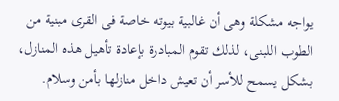يواجه مشكلة وهى أن غالبية بيوته خاصة فى القرى مبنية من الطوب اللبنى، لذلك تقوم المبادرة بإعادة تأهيل هذه المنازل، بشكل يسمح للأسر أن تعيش داخل منازلها بأمن وسلام.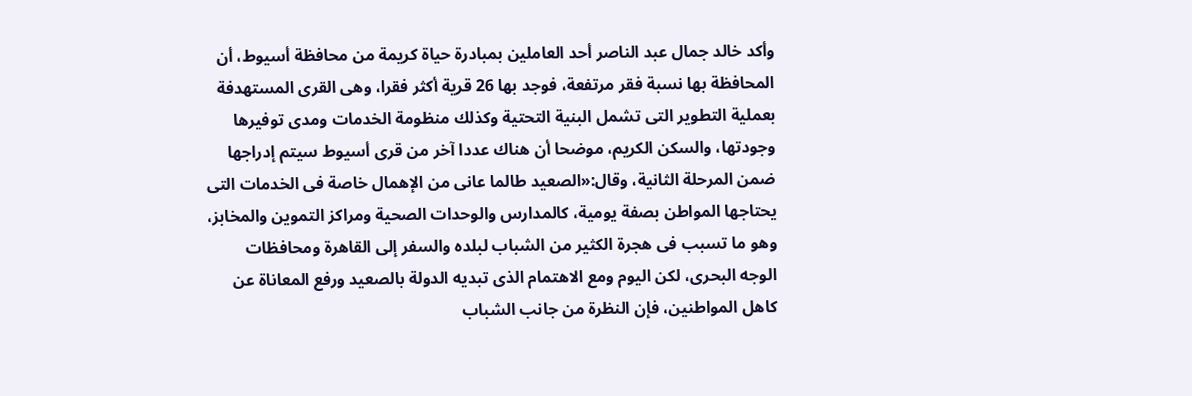وأكد خالد جمال عبد الناصر أحد العاملين بمبادرة حياة كريمة من محافظة أسيوط، أن المحافظة بها نسبة فقر مرتفعة، فوجد بها 26 قرية أكثر فقرا، وهى القرى المستهدفة بعملية التطوير التى تشمل البنية التحتية وكذلك منظومة الخدمات ومدى توفيرها وجودتها، والسكن الكريم، موضحا أن هناك عددا آخر من قرى أسيوط سيتم إدراجها ضمن المرحلة الثانية، وقال:«الصعيد طالما عانى من الإهمال خاصة فى الخدمات التى يحتاجها المواطن بصفة يومية، كالمدارس والوحدات الصحية ومراكز التموين والمخابز، وهو ما تسبب فى هجرة الكثير من الشباب لبلده والسفر إلى القاهرة ومحافظات الوجه البحرى، لكن اليوم ومع الاهتمام الذى تبديه الدولة بالصعيد ورفع المعاناة عن كاهل المواطنين، فإن النظرة من جانب الشباب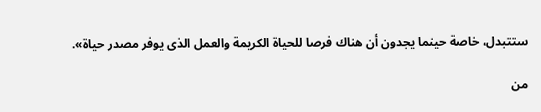ستتبدل، خاصة حينما يجدون أن هناك فرصا للحياة الكريمة والعمل الذى يوفر مصدر حياة».

من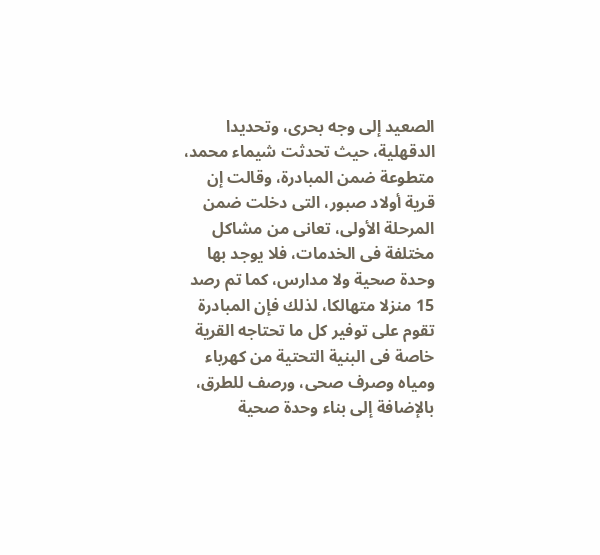الصعيد إلى وجه بحرى، وتحديدا الدقهلية، حيث تحدثت شيماء محمد، متطوعة ضمن المبادرة، وقالت إن قرية أولاد صبور، التى دخلت ضمن المرحلة الأولى، تعانى من مشاكل مختلفة فى الخدمات، فلا يوجد بها وحدة صحية ولا مدارس، كما تم رصد 15 منزلا متهالكا، لذلك فإن المبادرة تقوم على توفير كل ما تحتاجه القرية خاصة فى البنية التحتية من كهرباء ومياه وصرف صحى، ورصف للطرق، بالإضافة إلى بناء وحدة صحية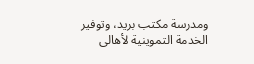ومدرسة مكتب بريد، وتوفير الخدمة التموينية لأهالى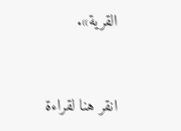القرية».


انقر هنا لقراءة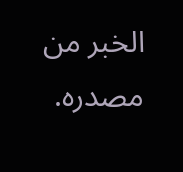الخبر من مصدره.